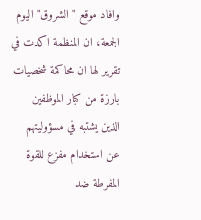وافاد موقع "الشروق" اليوم الجمعة، ان المنظمة اكدت في تقرير لها ان محاكمة شخصيات بارزة من كبار الموظفين الذين يشتبه في مسؤوليتهم عن استخدام مفزع للقوة المفرطة ضد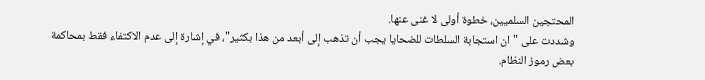المحتجين السلميين، خطوة أولى لا غنى عنها.
وشددت على "ان استجابة السلطات للضحايا يجب أن تذهب إلى أبعد من هذا بكثير"، في إشارة إلى عدم الاكتفاء فقط بمحاكمة بعض رموز النظام.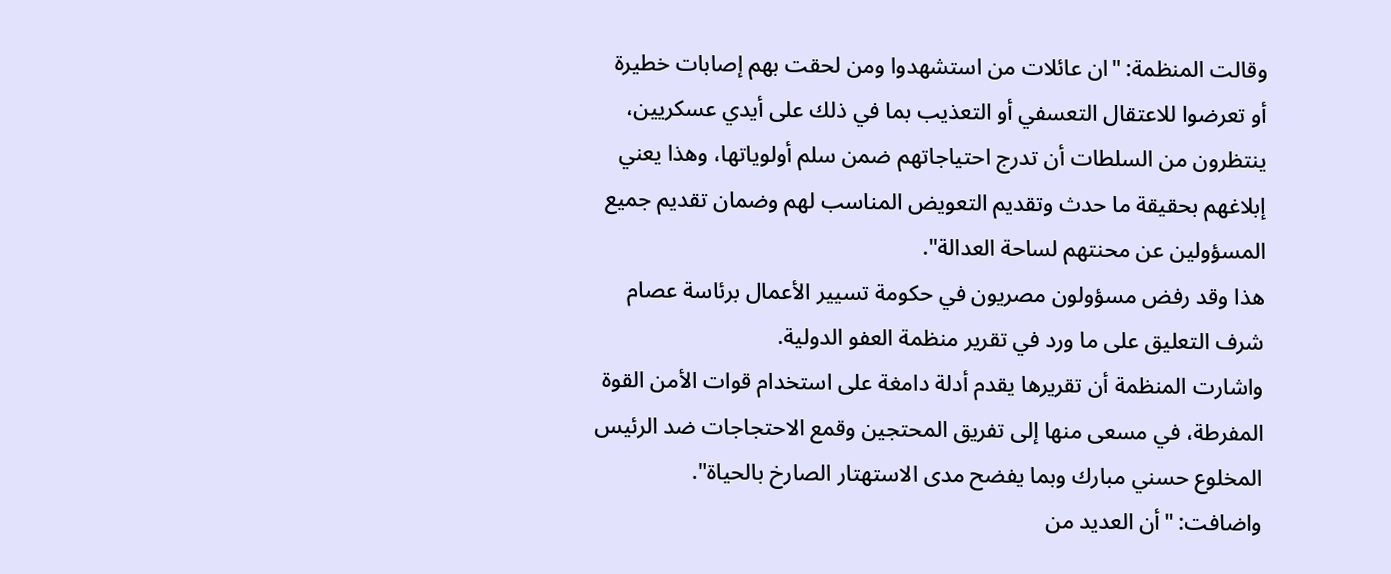وقالت المنظمة: "ان عائلات من استشهدوا ومن لحقت بهم إصابات خطيرة أو تعرضوا للاعتقال التعسفي أو التعذيب بما في ذلك على أيدي عسكريين، ينتظرون من السلطات أن تدرج احتياجاتهم ضمن سلم أولوياتها، وهذا يعني إبلاغهم بحقيقة ما حدث وتقديم التعويض المناسب لهم وضمان تقديم جميع المسؤولين عن محنتهم لساحة العدالة".
هذا وقد رفض مسؤولون مصريون في حكومة تسيير الأعمال برئاسة عصام شرف التعليق على ما ورد في تقرير منظمة العفو الدولية.
واشارت المنظمة أن تقريرها يقدم أدلة دامغة على استخدام قوات الأمن القوة المفرطة، في مسعى منها إلى تفريق المحتجين وقمع الاحتجاجات ضد الرئيس المخلوع حسني مبارك وبما يفضح مدى الاستهتار الصارخ بالحياة".
واضافت: "أن العديد من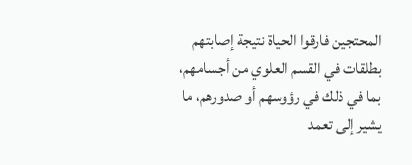المحتجين فارقوا الحياة نتيجة إصابتهم بطلقات في القسم العلوي من أجسامهم، بما في ذلك في رؤوسهم أو صدورهم، ما يشير إلى تعمد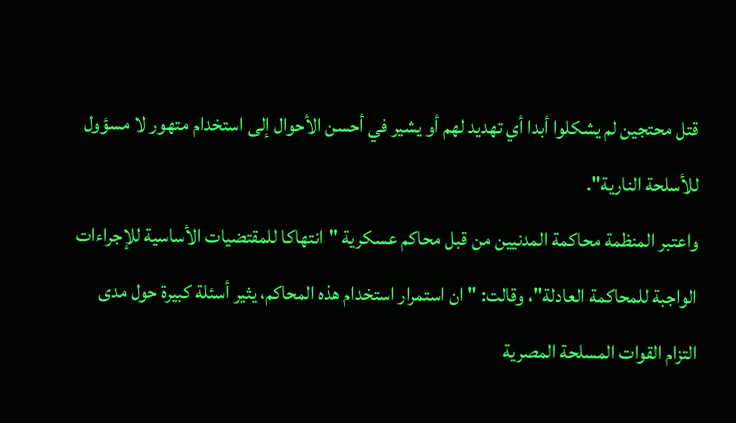قتل محتجين لم يشكلوا أبدا أي تهديد لهم أو يشير في أحسن الأحوال إلى استخدام متهور لا مسؤول للأسلحة النارية".
واعتبر المنظمة محاكمة المدنيين من قبل محاكم عسكرية "انتهاكا للمقتضيات الأساسية للإجراءات الواجبة للمحاكمة العادلة"، وقالت: "ان استمرار استخدام هذه المحاكم، يثير أسئلة كبيرة حول مدى التزام القوات المسلحة المصرية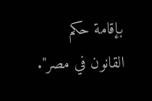بإقامة حكم القانون في مصر".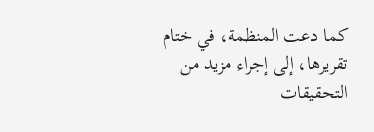كما دعت المنظمة، في ختام تقريرها، إلى إجراء مزيد من التحقيقات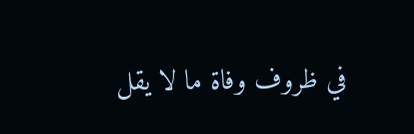في ظروف وفاة ما لا يقل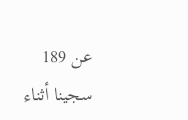عن 189 سجينا أثناء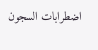اضطرابات السجون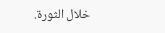خلال الثورة.